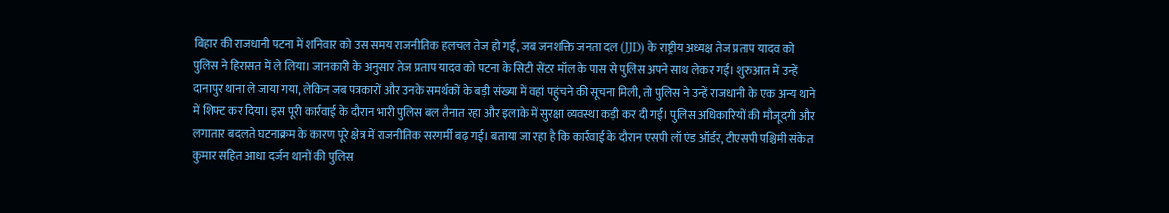बिहार की राजधानी पटना में शनिवार को उस समय राजनीतिक हलचल तेज हो गई, जब जनशक्ति जनता दल (JJD) के राष्ट्रीय अध्यक्ष तेज प्रताप यादव को पुलिस ने हिरासत में ले लिया। जानकारी के अनुसार तेज प्रताप यादव को पटना के सिटी सेंटर मॉल के पास से पुलिस अपने साथ लेकर गई। शुरुआत में उन्हें दानापुर थाना ले जाया गया, लेकिन जब पत्रकारों और उनके समर्थकों के बड़ी संख्या में वहां पहुंचने की सूचना मिली, तो पुलिस ने उन्हें राजधानी के एक अन्य थाने में शिफ्ट कर दिया। इस पूरी कार्रवाई के दौरान भारी पुलिस बल तैनात रहा और इलाके में सुरक्षा व्यवस्था कड़ी कर दी गई। पुलिस अधिकारियों की मौजूदगी और लगातार बदलते घटनाक्रम के कारण पूरे क्षेत्र में राजनीतिक सरगर्मी बढ़ गई। बताया जा रहा है कि कार्रवाई के दौरान एसपी लॉ एंड ऑर्डर, टीएसपी पश्चिमी संकेत कुमार सहित आधा दर्जन थानों की पुलिस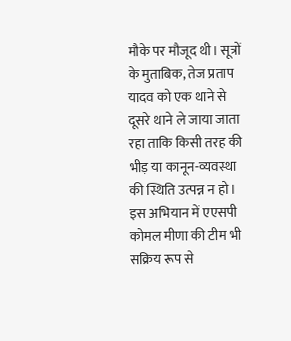मौके पर मौजूद थी। सूत्रों के मुताबिक, तेज प्रताप यादव को एक थाने से दूसरे थाने ले जाया जाता रहा ताकि किसी तरह की भीड़ या कानून-व्यवस्था की स्थिति उत्पन्न न हो। इस अभियान में एएसपी कोमल मीणा की टीम भी सक्रिय रूप से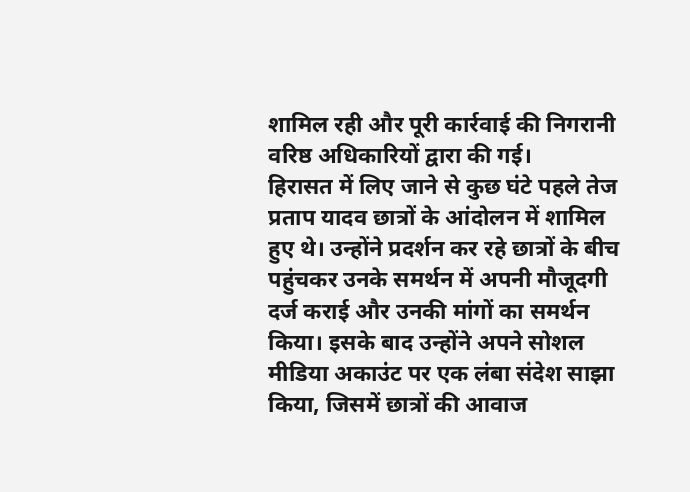शामिल रही और पूरी कार्रवाई की निगरानी वरिष्ठ अधिकारियों द्वारा की गई।
हिरासत में लिए जाने से कुछ घंटे पहले तेज प्रताप यादव छात्रों के आंदोलन में शामिल हुए थे। उन्होंने प्रदर्शन कर रहे छात्रों के बीच पहुंचकर उनके समर्थन में अपनी मौजूदगी दर्ज कराई और उनकी मांगों का समर्थन किया। इसके बाद उन्होंने अपने सोशल मीडिया अकाउंट पर एक लंबा संदेश साझा किया, जिसमें छात्रों की आवाज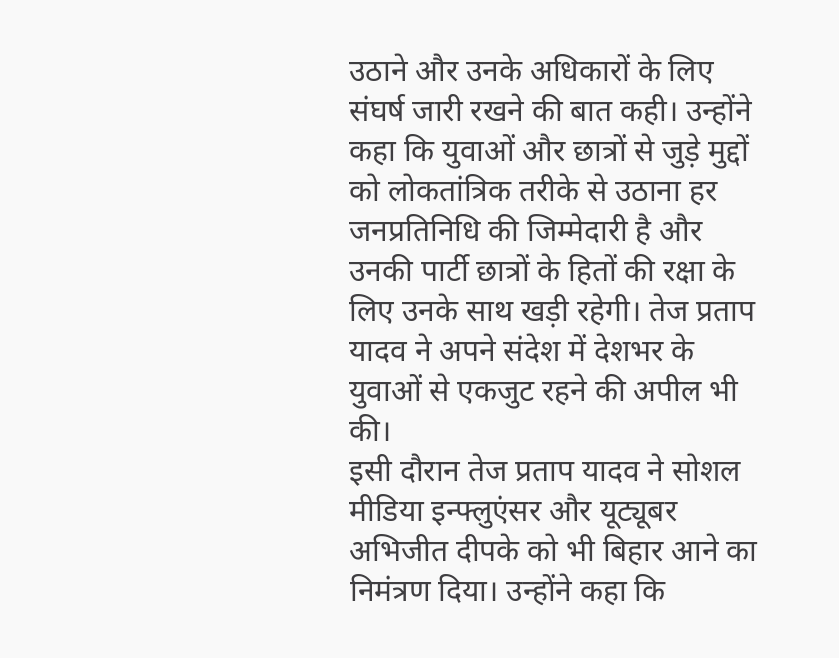उठाने और उनके अधिकारों के लिए संघर्ष जारी रखने की बात कही। उन्होंने कहा कि युवाओं और छात्रों से जुड़े मुद्दों को लोकतांत्रिक तरीके से उठाना हर जनप्रतिनिधि की जिम्मेदारी है और उनकी पार्टी छात्रों के हितों की रक्षा के लिए उनके साथ खड़ी रहेगी। तेज प्रताप यादव ने अपने संदेश में देशभर के युवाओं से एकजुट रहने की अपील भी की।
इसी दौरान तेज प्रताप यादव ने सोशल मीडिया इन्फ्लुएंसर और यूट्यूबर अभिजीत दीपके को भी बिहार आने का निमंत्रण दिया। उन्होंने कहा कि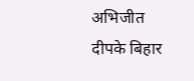अभिजीत दीपके बिहार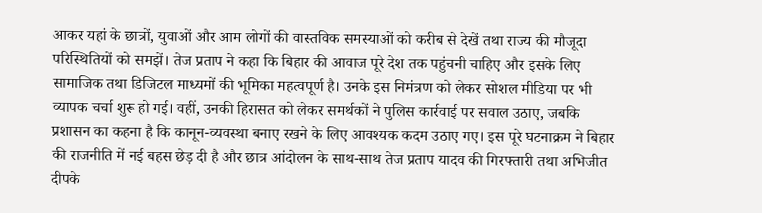आकर यहां के छात्रों, युवाओं और आम लोगों की वास्तविक समस्याओं को करीब से देखें तथा राज्य की मौजूदा परिस्थितियों को समझें। तेज प्रताप ने कहा कि बिहार की आवाज पूरे देश तक पहुंचनी चाहिए और इसके लिए सामाजिक तथा डिजिटल माध्यमों की भूमिका महत्वपूर्ण है। उनके इस निमंत्रण को लेकर सोशल मीडिया पर भी व्यापक चर्चा शुरू हो गई। वहीं, उनकी हिरासत को लेकर समर्थकों ने पुलिस कार्रवाई पर सवाल उठाए, जबकि प्रशासन का कहना है कि कानून-व्यवस्था बनाए रखने के लिए आवश्यक कदम उठाए गए। इस पूरे घटनाक्रम ने बिहार की राजनीति में नई बहस छेड़ दी है और छात्र आंदोलन के साथ-साथ तेज प्रताप यादव की गिरफ्तारी तथा अभिजीत दीपके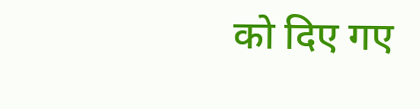को दिए गए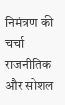निमंत्रण की चर्चा राजनीतिक और सोशल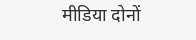मीडिया दोनों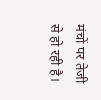मंचों पर तेजी से हो रही है।